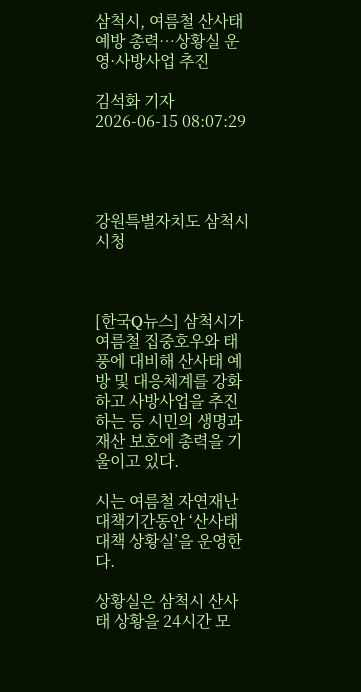삼척시, 여름철 산사태 예방 총력…상황실 운영·사방사업 추진

김석화 기자
2026-06-15 08:07:29




강원특별자치도 삼척시 시청



[한국Q뉴스] 삼척시가 여름철 집중호우와 태풍에 대비해 산사태 예방 및 대응체계를 강화하고 사방사업을 추진하는 등 시민의 생명과 재산 보호에 총력을 기울이고 있다.

시는 여름철 자연재난대책기간동안 ‘산사태 대책 상황실’을 운영한다.

상황실은 삼척시 산사태 상황을 24시간 모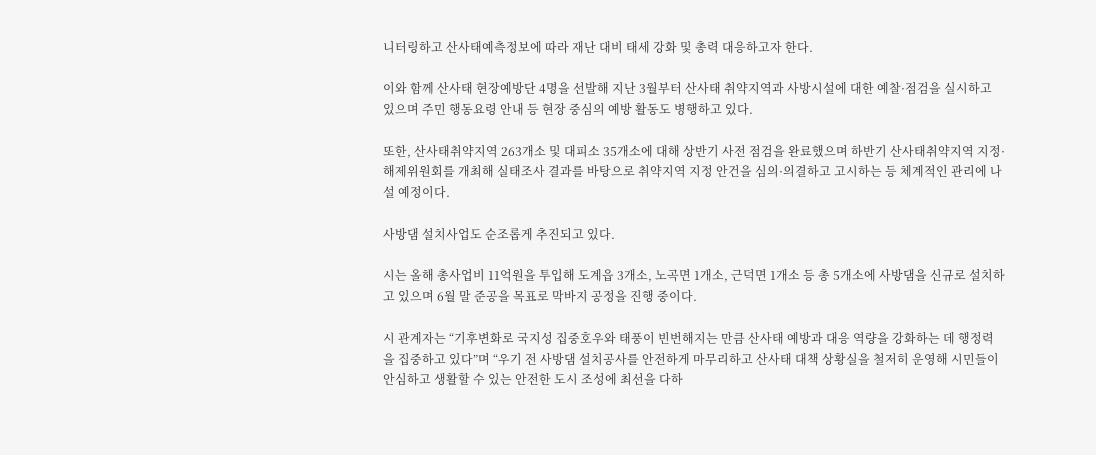니터링하고 산사태예측정보에 따라 재난 대비 태세 강화 및 총력 대응하고자 한다.

이와 함께 산사태 현장예방단 4명을 선발해 지난 3월부터 산사태 취약지역과 사방시설에 대한 예찰·점검을 실시하고 있으며 주민 행동요령 안내 등 현장 중심의 예방 활동도 병행하고 있다.

또한, 산사태취약지역 263개소 및 대피소 35개소에 대해 상반기 사전 점검을 완료했으며 하반기 산사태취약지역 지정·해제위원회를 개최해 실태조사 결과를 바탕으로 취약지역 지정 안건을 심의·의결하고 고시하는 등 체계적인 관리에 나설 예정이다.

사방댐 설치사업도 순조롭게 추진되고 있다.

시는 올해 총사업비 11억원을 투입해 도계읍 3개소, 노곡면 1개소, 근덕면 1개소 등 총 5개소에 사방댐을 신규로 설치하고 있으며 6월 말 준공을 목표로 막바지 공정을 진행 중이다.

시 관계자는 “기후변화로 국지성 집중호우와 태풍이 빈번해지는 만큼 산사태 예방과 대응 역량을 강화하는 데 행정력을 집중하고 있다”며 “우기 전 사방댐 설치공사를 안전하게 마무리하고 산사태 대책 상황실을 철저히 운영해 시민들이 안심하고 생활할 수 있는 안전한 도시 조성에 최선을 다하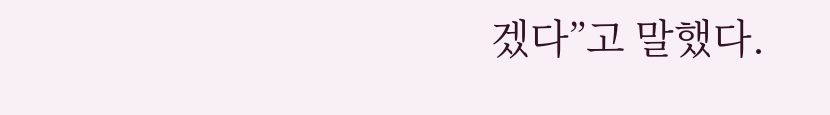겠다”고 말했다.